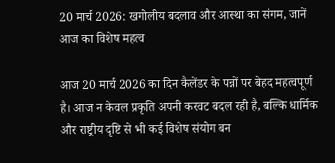20 मार्च 2026: खगोलीय बदलाव और आस्था का संगम, जानें आज का विशेष महत्व

आज 20 मार्च 2026 का दिन कैलेंडर के पन्नों पर बेहद महत्वपूर्ण है। आज न केवल प्रकृति अपनी करवट बदल रही है, बल्कि धार्मिक और राष्ट्रीय दृष्टि से भी कई विशेष संयोग बन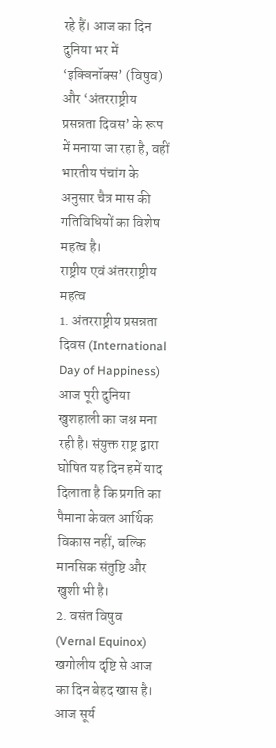रहे हैं। आज का दिन दुनिया भर में ‘इक्विनॉक्स’ (विषुव) और ‘अंतरराष्ट्रीय प्रसन्नता दिवस’ के रूप में मनाया जा रहा है, वहीं भारतीय पंचांग के अनुसार चैत्र मास की गतिविधियों का विशेष महत्व है।
राष्ट्रीय एवं अंतरराष्ट्रीय महत्व
1. अंतरराष्ट्रीय प्रसन्नता दिवस (International Day of Happiness)
आज पूरी दुनिया खुशहाली का जश्न मना रही है। संयुक्त राष्ट्र द्वारा घोषित यह दिन हमें याद दिलाता है कि प्रगति का पैमाना केवल आर्थिक विकास नहीं, बल्कि मानसिक संतुष्टि और खुशी भी है।
2. वसंत विषुव (Vernal Equinox)
खगोलीय दृष्टि से आज का दिन बेहद खास है। आज सूर्य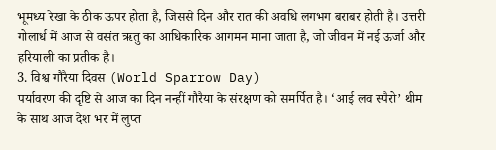भूमध्य रेखा के ठीक ऊपर होता है, जिससे दिन और रात की अवधि लगभग बराबर होती है। उत्तरी गोलार्ध में आज से वसंत ऋतु का आधिकारिक आगमन माना जाता है, जो जीवन में नई ऊर्जा और हरियाली का प्रतीक है।
3. विश्व गौरैया दिवस (World Sparrow Day)
पर्यावरण की दृष्टि से आज का दिन नन्हीं गौरैया के संरक्षण को समर्पित है। ‘आई लव स्पैरो’ थीम के साथ आज देश भर में लुप्त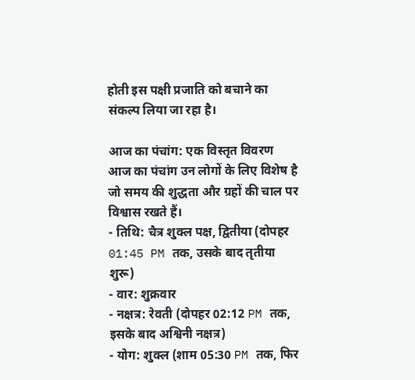होती इस पक्षी प्रजाति को बचाने का संकल्प लिया जा रहा है।

आज का पंचांग: एक विस्तृत विवरण
आज का पंचांग उन लोगों के लिए विशेष है जो समय की शुद्धता और ग्रहों की चाल पर विश्वास रखते हैं।
- तिथि: चैत्र शुक्ल पक्ष, द्वितीया (दोपहर 01:45 PM तक, उसके बाद तृतीया शुरू)
- वार: शुक्रवार
- नक्षत्र: रेवती (दोपहर 02:12 PM तक, इसके बाद अश्विनी नक्षत्र)
- योग: शुक्ल (शाम 05:30 PM तक, फिर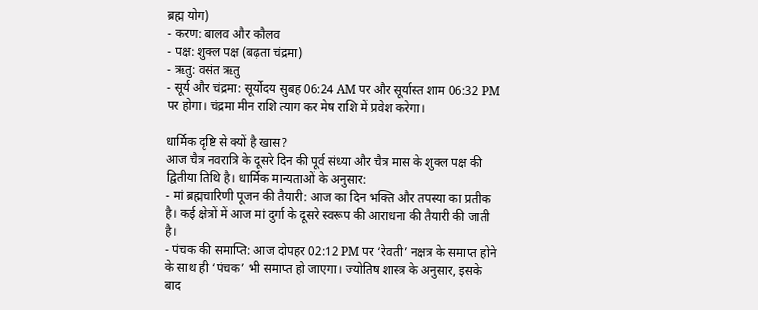ब्रह्म योग)
- करण: बालव और कौलव
- पक्ष: शुक्ल पक्ष (बढ़ता चंद्रमा)
- ऋतु: वसंत ऋतु
- सूर्य और चंद्रमा: सूर्योदय सुबह 06:24 AM पर और सूर्यास्त शाम 06:32 PM पर होगा। चंद्रमा मीन राशि त्याग कर मेष राशि में प्रवेश करेगा।

धार्मिक दृष्टि से क्यों है खास?
आज चैत्र नवरात्रि के दूसरे दिन की पूर्व संध्या और चैत्र मास के शुक्ल पक्ष की द्वितीया तिथि है। धार्मिक मान्यताओं के अनुसार:
- मां ब्रह्मचारिणी पूजन की तैयारी: आज का दिन भक्ति और तपस्या का प्रतीक है। कई क्षेत्रों में आज मां दुर्गा के दूसरे स्वरूप की आराधना की तैयारी की जाती है।
- पंचक की समाप्ति: आज दोपहर 02:12 PM पर ‘रेवती’ नक्षत्र के समाप्त होने के साथ ही ‘पंचक’ भी समाप्त हो जाएगा। ज्योतिष शास्त्र के अनुसार, इसके बाद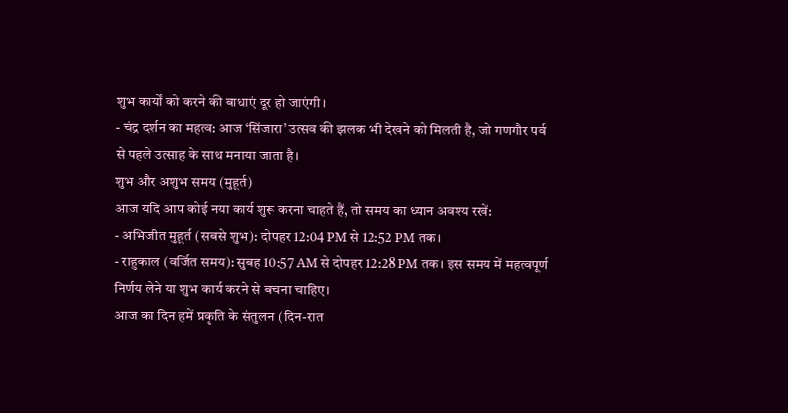शुभ कार्यों को करने की बाधाएं दूर हो जाएंगी।
- चंद्र दर्शन का महत्व: आज ‘सिंजारा’ उत्सव की झलक भी देखने को मिलती है, जो गणगौर पर्व से पहले उत्साह के साथ मनाया जाता है।
शुभ और अशुभ समय (मुहूर्त)
आज यदि आप कोई नया कार्य शुरू करना चाहते हैं, तो समय का ध्यान अवश्य रखें:
- अभिजीत मुहूर्त (सबसे शुभ): दोपहर 12:04 PM से 12:52 PM तक।
- राहुकाल (वर्जित समय): सुबह 10:57 AM से दोपहर 12:28 PM तक। इस समय में महत्वपूर्ण निर्णय लेने या शुभ कार्य करने से बचना चाहिए।
आज का दिन हमें प्रकृति के संतुलन (दिन-रात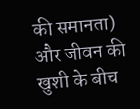की समानता) और जीवन की खुशी के बीच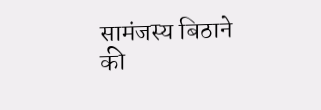सामंजस्य बिठाने की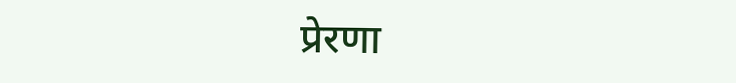प्रेरणा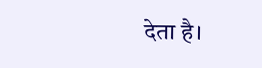देता है।